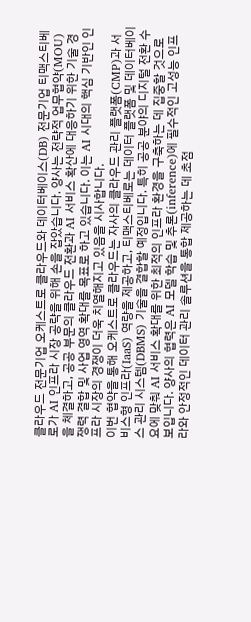클라우드 전문기업 오케스트로 클라우드와 데이터베이스(DB) 전문기업 티맥스티베로가 AI 인프라 시장 공략을 위해 손을 잡았습니다. 양사는 전략적 업무협약(MOU)을 체결하고, 공공 부문의 클라우드 전환과 AI 서비스 확산에 대응하기 위한 기술 경쟁력 결합 및 사업 영역 확대를 목표로 하고 있습니다. 이는 AI 시대의 핵심 기반인 인프라 시장의 경쟁이 더욱 치열해지고 있음을 시사합니다.
이번 협약을 통해 오케스트로 클라우드는 자사의 클라우드 관리 플랫폼(CMP)과 서비스형 인프라(IaaS) 역량을 제공하고, 티맥스티베로는 데이터 플랫폼 및 데이터베이스 관리 시스템(DBMS) 기술을 결합할 예정입니다. 특히 공공 분야의 디지털 전환 수요에 맞춰 AI 서비스 확대를 위한 최적의 인프라 환경을 구축하는 데 집중할 것으로 보입니다. 양사의 협력은 AI 모델 학습 및 추론(inference)에 필수적인 고성능 인프라와 안정적인 데이터 관리 솔루션을 통합 제공하는 데 초점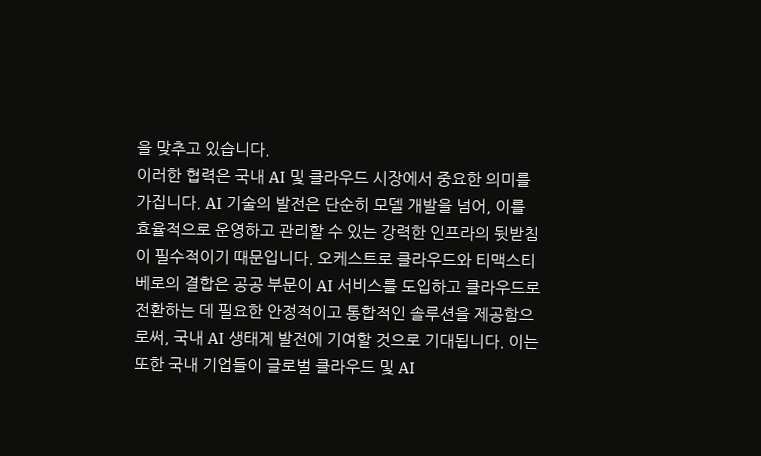을 맞추고 있습니다.
이러한 협력은 국내 AI 및 클라우드 시장에서 중요한 의미를 가집니다. AI 기술의 발전은 단순히 모델 개발을 넘어, 이를 효율적으로 운영하고 관리할 수 있는 강력한 인프라의 뒷받침이 필수적이기 때문입니다. 오케스트로 클라우드와 티맥스티베로의 결합은 공공 부문이 AI 서비스를 도입하고 클라우드로 전환하는 데 필요한 안정적이고 통합적인 솔루션을 제공함으로써, 국내 AI 생태계 발전에 기여할 것으로 기대됩니다. 이는 또한 국내 기업들이 글로벌 클라우드 및 AI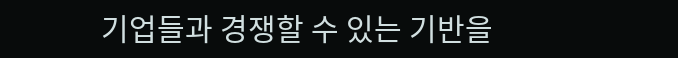기업들과 경쟁할 수 있는 기반을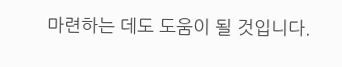마련하는 데도 도움이 될 것입니다.